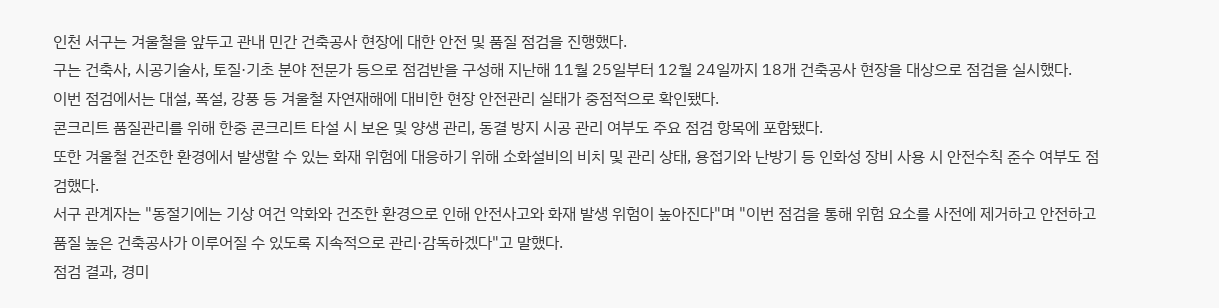인천 서구는 겨울철을 앞두고 관내 민간 건축공사 현장에 대한 안전 및 품질 점검을 진행했다.
구는 건축사, 시공기술사, 토질·기초 분야 전문가 등으로 점검반을 구성해 지난해 11월 25일부터 12월 24일까지 18개 건축공사 현장을 대상으로 점검을 실시했다.
이번 점검에서는 대설, 폭설, 강풍 등 겨울철 자연재해에 대비한 현장 안전관리 실태가 중점적으로 확인됐다.
콘크리트 품질관리를 위해 한중 콘크리트 타설 시 보온 및 양생 관리, 동결 방지 시공 관리 여부도 주요 점검 항목에 포함됐다.
또한 겨울철 건조한 환경에서 발생할 수 있는 화재 위험에 대응하기 위해 소화설비의 비치 및 관리 상태, 용접기와 난방기 등 인화성 장비 사용 시 안전수칙 준수 여부도 점검했다.
서구 관계자는 "동절기에는 기상 여건 악화와 건조한 환경으로 인해 안전사고와 화재 발생 위험이 높아진다"며 "이번 점검을 통해 위험 요소를 사전에 제거하고 안전하고 품질 높은 건축공사가 이루어질 수 있도록 지속적으로 관리·감독하겠다"고 말했다.
점검 결과, 경미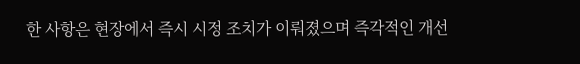한 사항은 현장에서 즉시 시정 조치가 이뤄졌으며 즉각적인 개선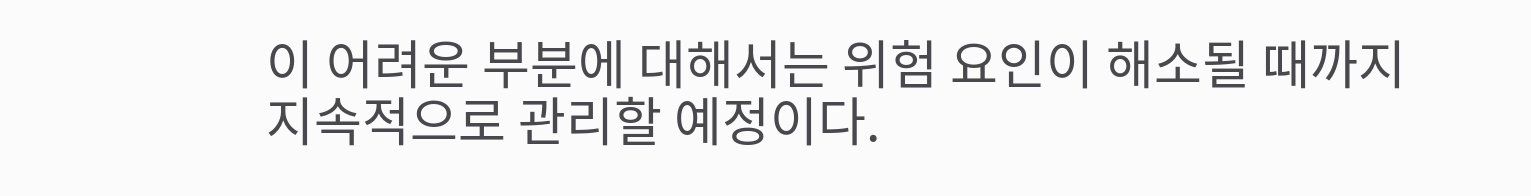이 어려운 부분에 대해서는 위험 요인이 해소될 때까지 지속적으로 관리할 예정이다.